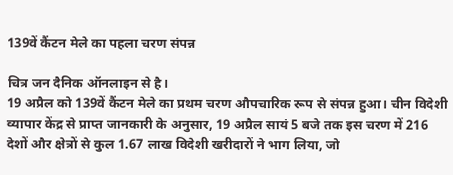139वें कैंटन मेले का पहला चरण संपन्न

चित्र जन दैनिक ऑनलाइन से है।
19 अप्रैल को 139वें कैंटन मेले का प्रथम चरण औपचारिक रूप से संपन्न हुआ। चीन विदेशी व्यापार केंद्र से प्राप्त जानकारी के अनुसार, 19 अप्रैल सायं 5 बजे तक इस चरण में 216 देशों और क्षेत्रों से कुल 1.67 लाख विदेशी खरीदारों ने भाग लिया, जो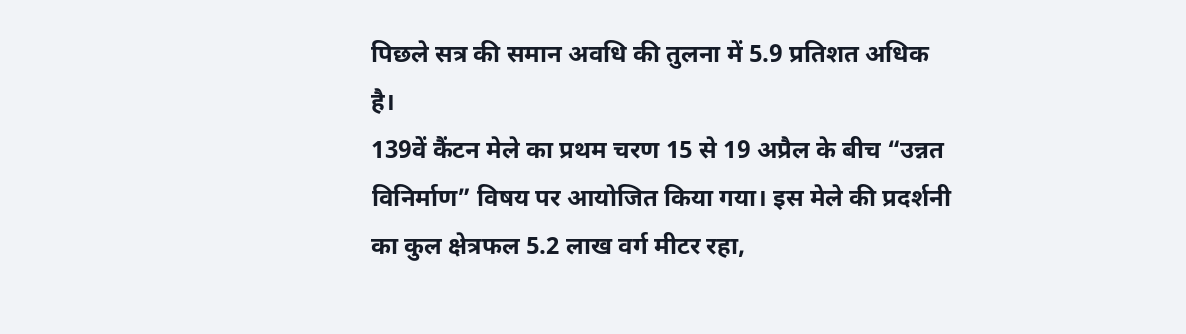पिछले सत्र की समान अवधि की तुलना में 5.9 प्रतिशत अधिक है।
139वें कैंटन मेले का प्रथम चरण 15 से 19 अप्रैल के बीच “उन्नत विनिर्माण” विषय पर आयोजित किया गया। इस मेले की प्रदर्शनी का कुल क्षेत्रफल 5.2 लाख वर्ग मीटर रहा,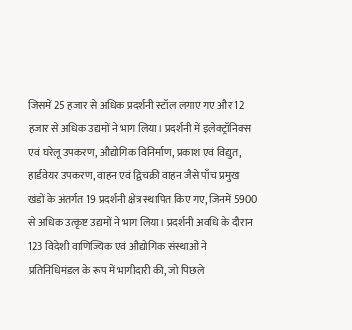जिसमें 25 हजार से अधिक प्रदर्शनी स्टॉल लगाए गए और 12 हजार से अधिक उद्यमों ने भाग लिया। प्रदर्शनी में इलेक्ट्रॉनिक्स एवं घरेलू उपकरण, औद्योगिक विनिर्माण, प्रकाश एवं विद्युत, हार्डवेयर उपकरण, वाहन एवं द्विचक्री वाहन जैसे पाँच प्रमुख खंडों के अंतर्गत 19 प्रदर्शनी क्षेत्र स्थापित किए गए, जिनमें 5900 से अधिक उत्कृष्ट उद्यमों ने भाग लिया। प्रदर्शनी अवधि के दौरान 123 विदेशी वाणिज्यिक एवं औद्योगिक संस्थाओं ने प्रतिनिधिमंडल के रूप में भागीदारी की, जो पिछले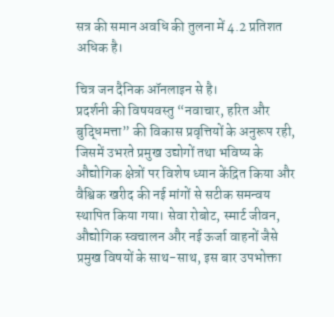सत्र की समान अवधि की तुलना में 4.2 प्रतिशत अधिक है।

चित्र जन दैनिक ऑनलाइन से है।
प्रदर्शनी की विषयवस्तु “नवाचार, हरित और बुद्धिमत्ता” की विकास प्रवृत्तियों के अनुरूप रही, जिसमें उभरते प्रमुख उद्योगों तथा भविष्य के औद्योगिक क्षेत्रों पर विशेष ध्यान केंद्रित किया और वैश्विक खरीद की नई मांगों से सटीक समन्वय स्थापित किया गया। सेवा रोबोट, स्मार्ट जीवन, औद्योगिक स्वचालन और नई ऊर्जा वाहनों जैसे प्रमुख विषयों के साथ-साथ, इस बार उपभोक्ता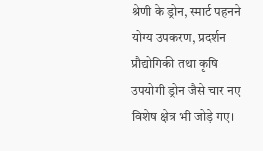श्रेणी के ड्रोन, स्मार्ट पहनने योग्य उपकरण, प्रदर्शन प्रौद्योगिकी तथा कृषि उपयोगी ड्रोन जैसे चार नए विशेष क्षेत्र भी जोड़े गए।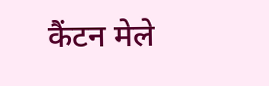कैंटन मेले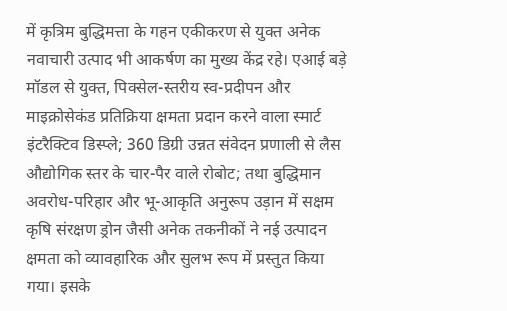में कृत्रिम बुद्धिमत्ता के गहन एकीकरण से युक्त अनेक नवाचारी उत्पाद भी आकर्षण का मुख्य केंद्र रहे। एआई बड़े मॉडल से युक्त, पिक्सेल-स्तरीय स्व-प्रदीपन और माइक्रोसेकंड प्रतिक्रिया क्षमता प्रदान करने वाला स्मार्ट इंटरैक्टिव डिस्प्ले; 360 डिग्री उन्नत संवेदन प्रणाली से लैस औद्योगिक स्तर के चार-पैर वाले रोबोट; तथा बुद्धिमान अवरोध-परिहार और भू-आकृति अनुरूप उड़ान में सक्षम कृषि संरक्षण ड्रोन जैसी अनेक तकनीकों ने नई उत्पादन क्षमता को व्यावहारिक और सुलभ रूप में प्रस्तुत किया गया। इसके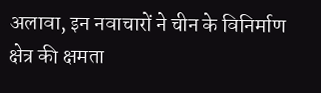अलावा, इन नवाचारों ने चीन के विनिर्माण क्षेत्र की क्षमता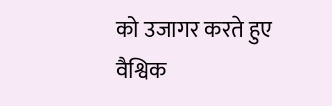को उजागर करते हुए वैश्विक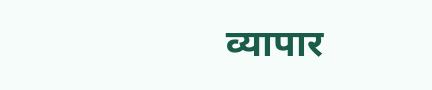व्यापार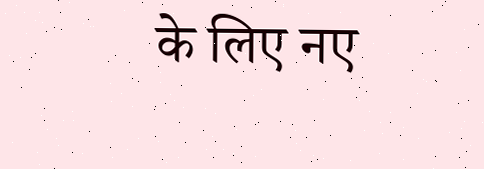के लिए नए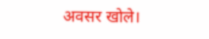अवसर खोले।